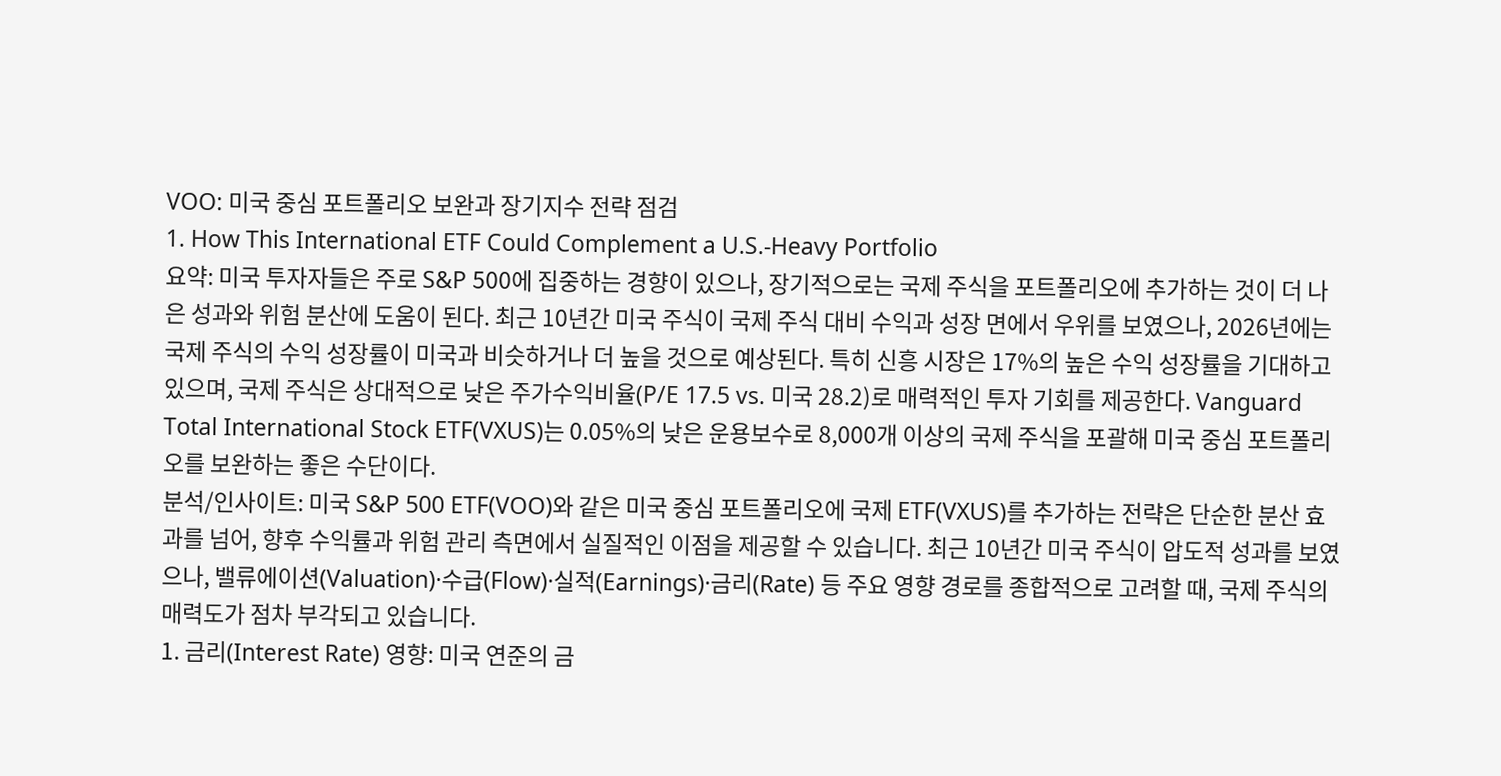VOO: 미국 중심 포트폴리오 보완과 장기지수 전략 점검
1. How This International ETF Could Complement a U.S.-Heavy Portfolio
요약: 미국 투자자들은 주로 S&P 500에 집중하는 경향이 있으나, 장기적으로는 국제 주식을 포트폴리오에 추가하는 것이 더 나은 성과와 위험 분산에 도움이 된다. 최근 10년간 미국 주식이 국제 주식 대비 수익과 성장 면에서 우위를 보였으나, 2026년에는 국제 주식의 수익 성장률이 미국과 비슷하거나 더 높을 것으로 예상된다. 특히 신흥 시장은 17%의 높은 수익 성장률을 기대하고 있으며, 국제 주식은 상대적으로 낮은 주가수익비율(P/E 17.5 vs. 미국 28.2)로 매력적인 투자 기회를 제공한다. Vanguard Total International Stock ETF(VXUS)는 0.05%의 낮은 운용보수로 8,000개 이상의 국제 주식을 포괄해 미국 중심 포트폴리오를 보완하는 좋은 수단이다.
분석/인사이트: 미국 S&P 500 ETF(VOO)와 같은 미국 중심 포트폴리오에 국제 ETF(VXUS)를 추가하는 전략은 단순한 분산 효과를 넘어, 향후 수익률과 위험 관리 측면에서 실질적인 이점을 제공할 수 있습니다. 최근 10년간 미국 주식이 압도적 성과를 보였으나, 밸류에이션(Valuation)·수급(Flow)·실적(Earnings)·금리(Rate) 등 주요 영향 경로를 종합적으로 고려할 때, 국제 주식의 매력도가 점차 부각되고 있습니다.
1. 금리(Interest Rate) 영향: 미국 연준의 금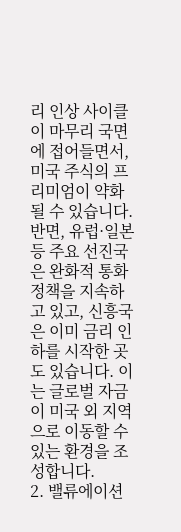리 인상 사이클이 마무리 국면에 접어들면서, 미국 주식의 프리미엄이 약화될 수 있습니다. 반면, 유럽·일본 등 주요 선진국은 완화적 통화정책을 지속하고 있고, 신흥국은 이미 금리 인하를 시작한 곳도 있습니다. 이는 글로벌 자금이 미국 외 지역으로 이동할 수 있는 환경을 조성합니다.
2. 밸류에이션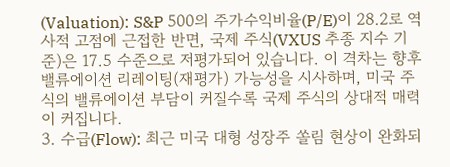(Valuation): S&P 500의 주가수익비율(P/E)이 28.2로 역사적 고점에 근접한 반면, 국제 주식(VXUS 추종 지수 기준)은 17.5 수준으로 저평가되어 있습니다. 이 격차는 향후 밸류에이션 리레이팅(재평가) 가능성을 시사하며, 미국 주식의 밸류에이션 부담이 커질수록 국제 주식의 상대적 매력이 커집니다.
3. 수급(Flow): 최근 미국 대형 성장주 쏠림 현상이 완화되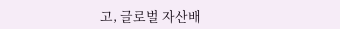고, 글로벌 자산배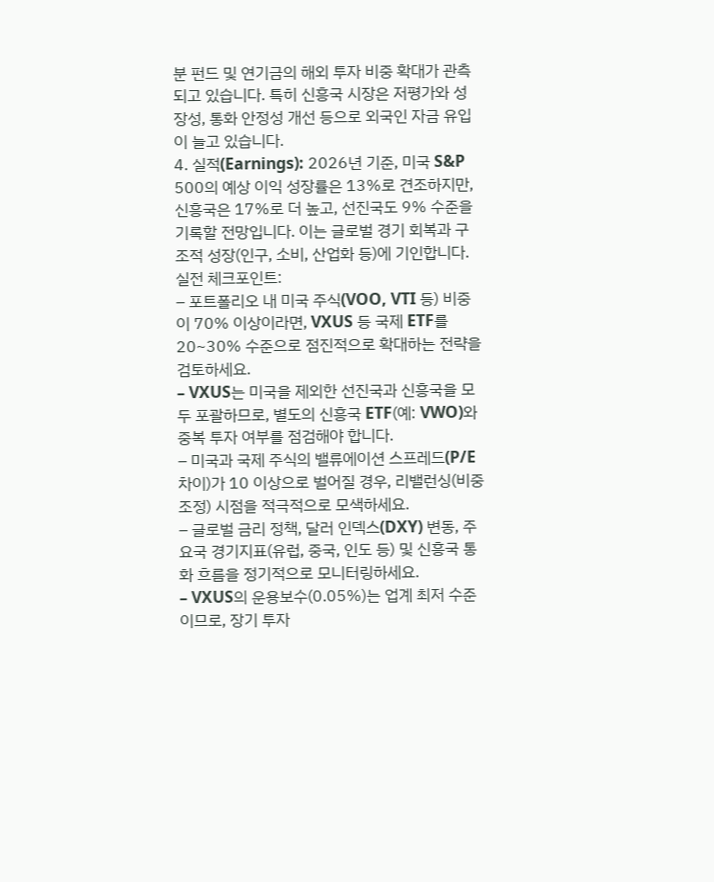분 펀드 및 연기금의 해외 투자 비중 확대가 관측되고 있습니다. 특히 신흥국 시장은 저평가와 성장성, 통화 안정성 개선 등으로 외국인 자금 유입이 늘고 있습니다.
4. 실적(Earnings): 2026년 기준, 미국 S&P 500의 예상 이익 성장률은 13%로 견조하지만, 신흥국은 17%로 더 높고, 선진국도 9% 수준을 기록할 전망입니다. 이는 글로벌 경기 회복과 구조적 성장(인구, 소비, 산업화 등)에 기인합니다.
실전 체크포인트:
– 포트폴리오 내 미국 주식(VOO, VTI 등) 비중이 70% 이상이라면, VXUS 등 국제 ETF를 20~30% 수준으로 점진적으로 확대하는 전략을 검토하세요.
– VXUS는 미국을 제외한 선진국과 신흥국을 모두 포괄하므로, 별도의 신흥국 ETF(예: VWO)와 중복 투자 여부를 점검해야 합니다.
– 미국과 국제 주식의 밸류에이션 스프레드(P/E 차이)가 10 이상으로 벌어질 경우, 리밸런싱(비중 조정) 시점을 적극적으로 모색하세요.
– 글로벌 금리 정책, 달러 인덱스(DXY) 변동, 주요국 경기지표(유럽, 중국, 인도 등) 및 신흥국 통화 흐름을 정기적으로 모니터링하세요.
– VXUS의 운용보수(0.05%)는 업계 최저 수준이므로, 장기 투자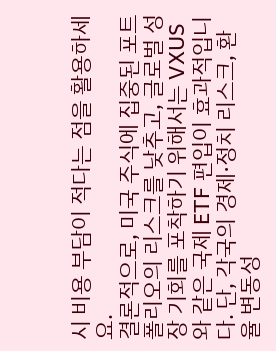시 비용 부담이 적다는 점을 활용하세요.
결론적으로, 미국 주식에 집중된 포트폴리오의 리스크를 낮추고, 글로벌 성장 기회를 포착하기 위해서는 VXUS와 같은 국제 ETF 편입이 효과적입니다. 단, 각국의 경제·정치 리스크, 환율 변동성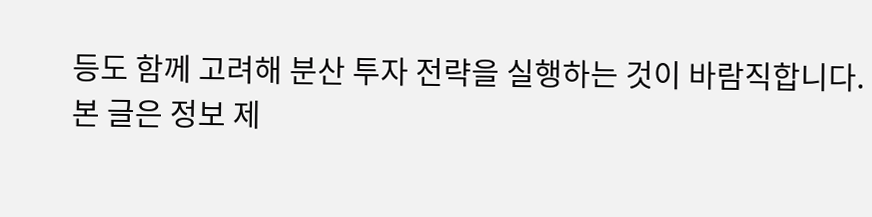등도 함께 고려해 분산 투자 전략을 실행하는 것이 바람직합니다.
본 글은 정보 제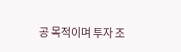공 목적이며 투자 조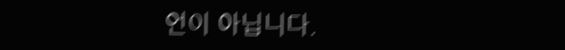언이 아닙니다.